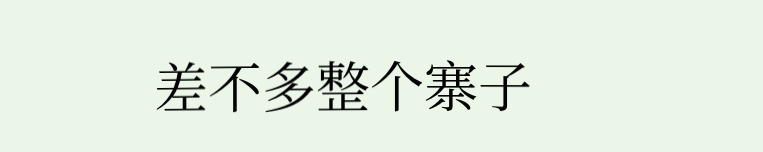差不多整个寨子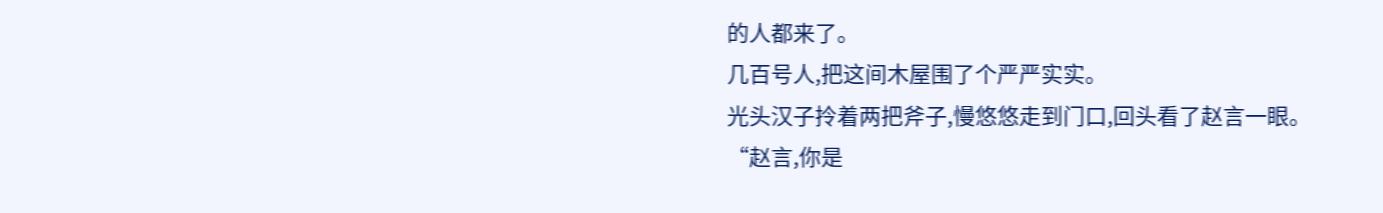的人都来了。
几百号人,把这间木屋围了个严严实实。
光头汉子拎着两把斧子,慢悠悠走到门口,回头看了赵言一眼。
“赵言,你是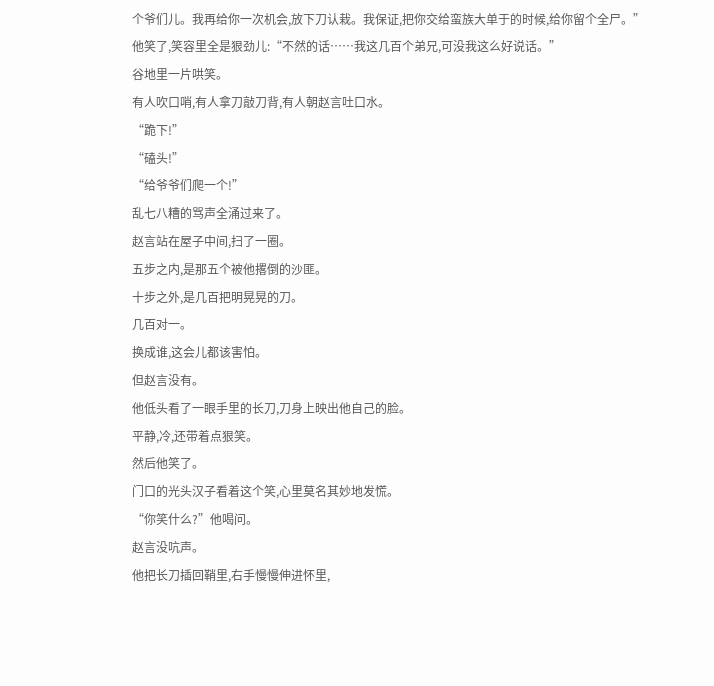个爷们儿。我再给你一次机会,放下刀认栽。我保证,把你交给蛮族大单于的时候,给你留个全尸。”
他笑了,笑容里全是狠劲儿:“不然的话……我这几百个弟兄,可没我这么好说话。”
谷地里一片哄笑。
有人吹口哨,有人拿刀敲刀背,有人朝赵言吐口水。
“跪下!”
“磕头!”
“给爷爷们爬一个!”
乱七八糟的骂声全涌过来了。
赵言站在屋子中间,扫了一圈。
五步之内,是那五个被他撂倒的沙匪。
十步之外,是几百把明晃晃的刀。
几百对一。
换成谁,这会儿都该害怕。
但赵言没有。
他低头看了一眼手里的长刀,刀身上映出他自己的脸。
平静,冷,还带着点狠笑。
然后他笑了。
门口的光头汉子看着这个笑,心里莫名其妙地发慌。
“你笑什么?”他喝问。
赵言没吭声。
他把长刀插回鞘里,右手慢慢伸进怀里,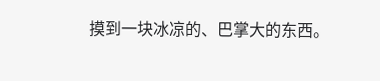摸到一块冰凉的、巴掌大的东西。